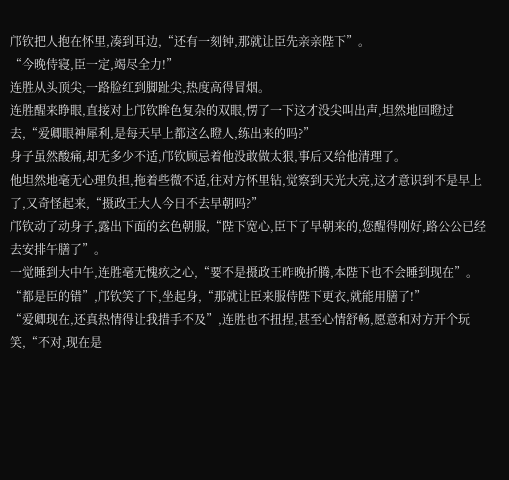邝钦把人抱在怀里,凑到耳边,“还有一刻钟,那就让臣先亲亲陛下”。
“今晚侍寝,臣一定,竭尽全力!”
连胜从头顶尖,一路脸红到脚趾尖,热度高得冒烟。
连胜醒来睁眼,直接对上邝钦眸色复杂的双眼,愣了一下这才没尖叫出声,坦然地回瞪过去,“爱卿眼神犀利,是每天早上都这么瞪人,练出来的吗?”
身子虽然酸痛,却无多少不适,邝钦顾忌着他没敢做太狠,事后又给他清理了。
他坦然地毫无心理负担,拖着些微不适,往对方怀里钻,觉察到天光大亮,这才意识到不是早上了,又奇怪起来,“摄政王大人今日不去早朝吗?”
邝钦动了动身子,露出下面的玄色朝服,“陛下宽心,臣下了早朝来的,您醒得刚好,路公公已经去安排午膳了”。
一觉睡到大中午,连胜毫无愧疚之心,“要不是摄政王昨晚折腾,本陛下也不会睡到现在”。
“都是臣的错”,邝钦笑了下,坐起身,“那就让臣来服侍陛下更衣,就能用膳了!”
“爱卿现在,还真热情得让我措手不及”,连胜也不扭捏,甚至心情舒畅,愿意和对方开个玩笑,“不对,现在是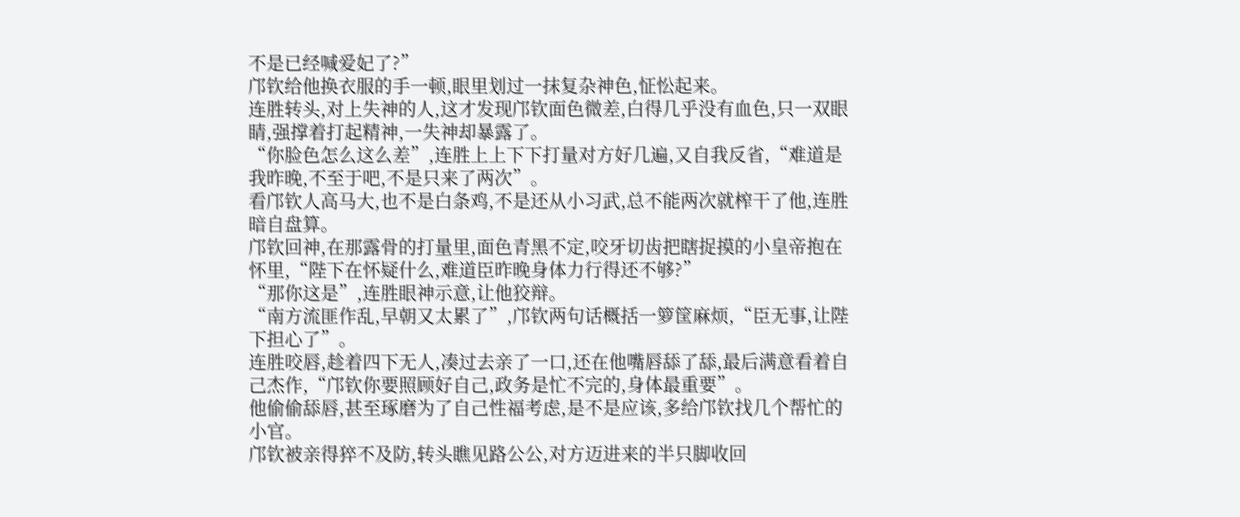不是已经喊爱妃了?”
邝钦给他换衣服的手一顿,眼里划过一抹复杂神色,怔忪起来。
连胜转头,对上失神的人,这才发现邝钦面色微差,白得几乎没有血色,只一双眼睛,强撑着打起精神,一失神却暴露了。
“你脸色怎么这么差”,连胜上上下下打量对方好几遍,又自我反省,“难道是我昨晚,不至于吧,不是只来了两次”。
看邝钦人高马大,也不是白条鸡,不是还从小习武,总不能两次就榨干了他,连胜暗自盘算。
邝钦回神,在那露骨的打量里,面色青黑不定,咬牙切齿把瞎捉摸的小皇帝抱在怀里,“陛下在怀疑什么,难道臣昨晚身体力行得还不够?”
“那你这是”,连胜眼神示意,让他狡辩。
“南方流匪作乱,早朝又太累了”,邝钦两句话概括一箩筐麻烦,“臣无事,让陛下担心了”。
连胜咬唇,趁着四下无人,凑过去亲了一口,还在他嘴唇舔了舔,最后满意看着自己杰作,“邝钦你要照顾好自己,政务是忙不完的,身体最重要”。
他偷偷舔唇,甚至琢磨为了自己性福考虑,是不是应该,多给邝钦找几个帮忙的小官。
邝钦被亲得猝不及防,转头瞧见路公公,对方迈进来的半只脚收回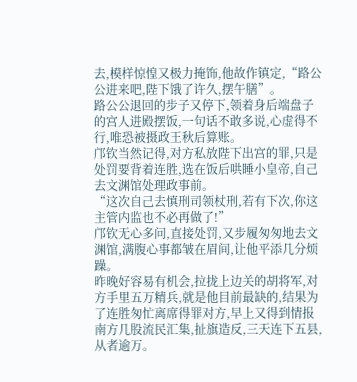去,模样惊惶又极力掩饰,他故作镇定,“路公公进来吧,陛下饿了许久,摆午膳”。
路公公退回的步子又停下,领着身后端盘子的宫人进殿摆饭,一句话不敢多说,心虚得不行,唯恐被摄政王秋后算账。
邝钦当然记得,对方私放陛下出宫的罪,只是处罚要背着连胜,选在饭后哄睡小皇帝,自己去文渊馆处理政事前。
“这次自己去慎刑司领杖刑,若有下次,你这主管内监也不必再做了!”
邝钦无心多问,直接处罚,又步履匆匆地去文渊馆,满腹心事都皱在眉间,让他平添几分烦躁。
昨晚好容易有机会,拉拢上边关的胡将军,对方手里五万精兵,就是他目前最缺的,结果为了连胜匆忙离席得罪对方,早上又得到情报南方几股流民汇集,扯旗造反,三天连下五县,从者逾万。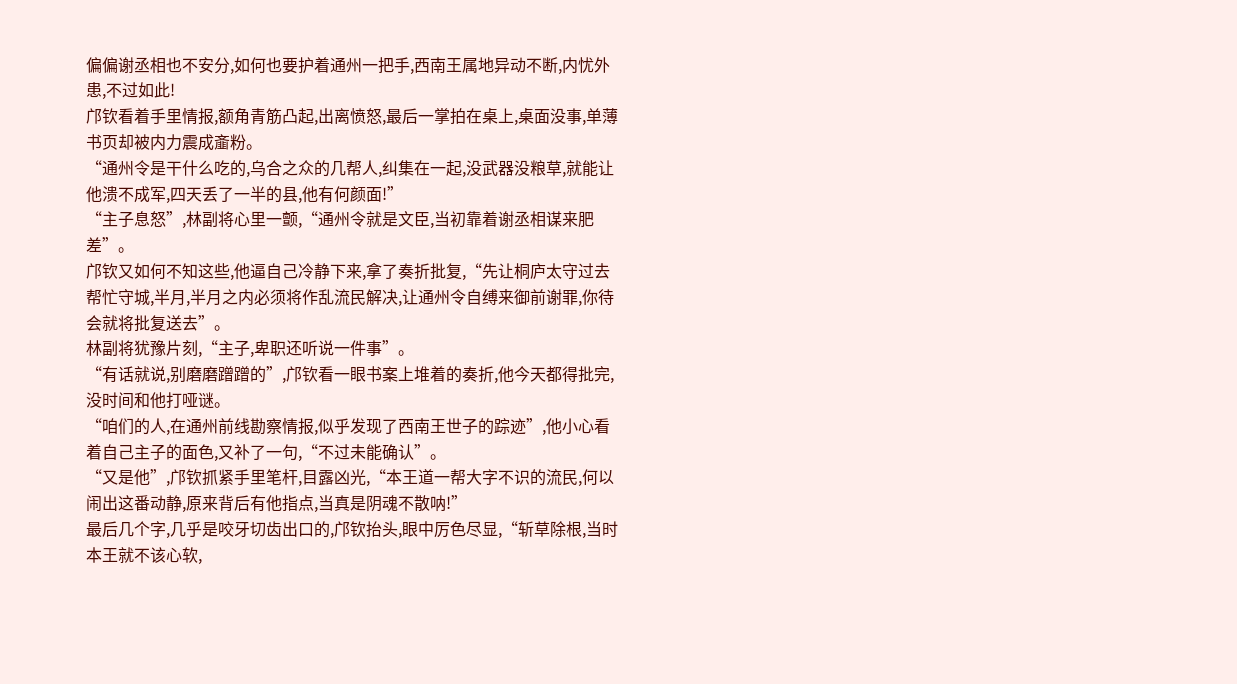偏偏谢丞相也不安分,如何也要护着通州一把手,西南王属地异动不断,内忧外患,不过如此!
邝钦看着手里情报,额角青筋凸起,出离愤怒,最后一掌拍在桌上,桌面没事,单薄书页却被内力震成齑粉。
“通州令是干什么吃的,乌合之众的几帮人,纠集在一起,没武器没粮草,就能让他溃不成军,四天丢了一半的县,他有何颜面!”
“主子息怒”,林副将心里一颤,“通州令就是文臣,当初靠着谢丞相谋来肥差”。
邝钦又如何不知这些,他逼自己冷静下来,拿了奏折批复,“先让桐庐太守过去帮忙守城,半月,半月之内必须将作乱流民解决,让通州令自缚来御前谢罪,你待会就将批复送去”。
林副将犹豫片刻,“主子,卑职还听说一件事”。
“有话就说,别磨磨蹭蹭的”,邝钦看一眼书案上堆着的奏折,他今天都得批完,没时间和他打哑谜。
“咱们的人,在通州前线勘察情报,似乎发现了西南王世子的踪迹”,他小心看着自己主子的面色,又补了一句,“不过未能确认”。
“又是他”,邝钦抓紧手里笔杆,目露凶光,“本王道一帮大字不识的流民,何以闹出这番动静,原来背后有他指点,当真是阴魂不散呐!”
最后几个字,几乎是咬牙切齿出口的,邝钦抬头,眼中厉色尽显,“斩草除根,当时本王就不该心软,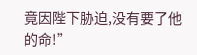竟因陛下胁迫,没有要了他的命!”